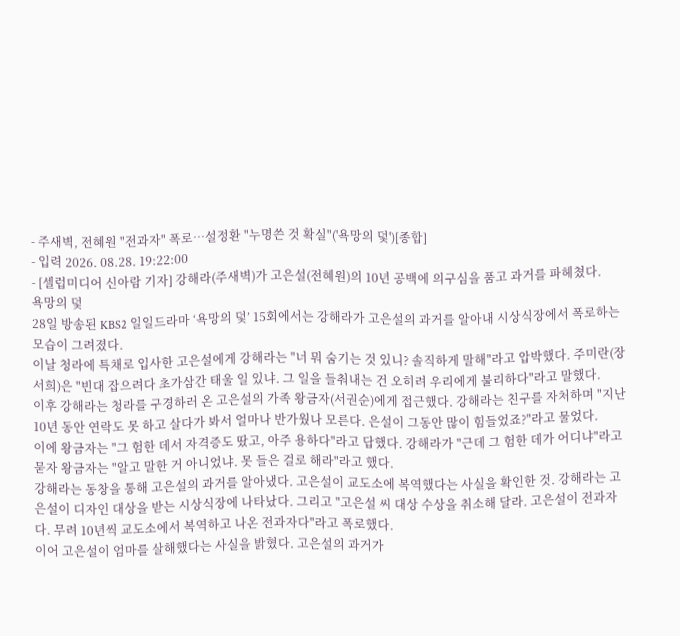- 주새벽, 전혜원 "전과자" 폭로…설정환 "누명쓴 것 확실"('욕망의 덫')[종합]
- 입력 2026. 08.28. 19:22:00
- [셀럽미디어 신아람 기자] 강해라(주새벽)가 고은설(전혜원)의 10년 공백에 의구심을 품고 과거를 파헤쳤다.
욕망의 덫
28일 방송된 KBS2 일일드라마 ‘욕망의 덫’ 15회에서는 강해라가 고은설의 과거를 알아내 시상식장에서 폭로하는 모습이 그려졌다.
이날 청라에 특채로 입사한 고은설에게 강해라는 "너 뭐 숨기는 것 있니? 솔직하게 말해"라고 압박했다. 주미란(장서희)은 "빈대 잡으려다 초가삼간 태울 일 있냐. 그 일을 들춰내는 건 오히려 우리에게 불리하다"라고 말했다.
이후 강해라는 청라를 구경하러 온 고은설의 가족 왕금자(서권순)에게 접근했다. 강해라는 친구를 자처하며 "지난 10년 동안 연락도 못 하고 살다가 봐서 얼마나 반가웠나 모른다. 은설이 그동안 많이 힘들었죠?"라고 물었다.
이에 왕금자는 "그 험한 데서 자격증도 땄고, 아주 용하다"라고 답했다. 강해라가 "근데 그 험한 데가 어디냐"라고 묻자 왕금자는 "알고 말한 거 아니었냐. 못 들은 걸로 해라"라고 했다.
강해라는 동창을 통해 고은설의 과거를 알아냈다. 고은설이 교도소에 복역했다는 사실을 확인한 것. 강해라는 고은설이 디자인 대상을 받는 시상식장에 나타났다. 그리고 "고은설 씨 대상 수상을 취소해 달라. 고은설이 전과자다. 무려 10년씩 교도소에서 복역하고 나온 전과자다"라고 폭로했다.
이어 고은설이 엄마를 살해했다는 사실을 밝혔다. 고은설의 과거가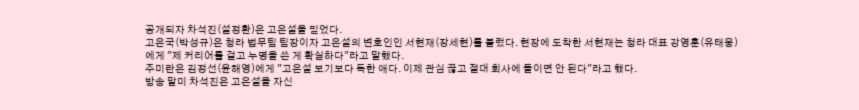공개되자 차석진(설정환)은 고은설을 믿었다.
고은국(박성규)은 청라 법무팀 팀장이자 고은설의 변호인인 서현재(장세현)를 불렀다. 현장에 도착한 서현재는 청라 대표 강영훈(유태웅)에게 "제 커리어를 걸고 누명을 쓴 게 확실하다"라고 말했다.
주미란은 김정선(윤해영)에게 "고은설 보기보다 독한 애다. 이제 관심 끊고 절대 회사에 들이면 안 된다"라고 했다.
방송 말미 차석진은 고은설을 자신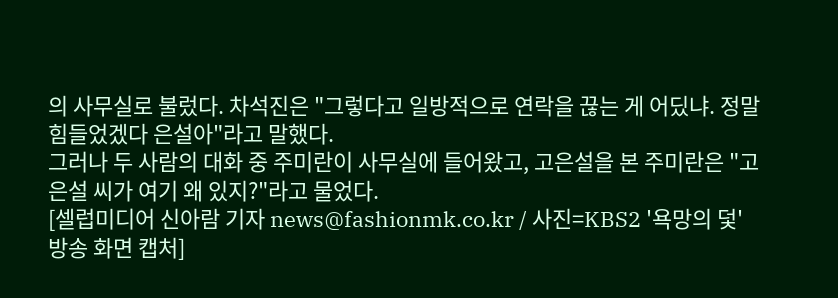의 사무실로 불렀다. 차석진은 "그렇다고 일방적으로 연락을 끊는 게 어딨냐. 정말 힘들었겠다 은설아"라고 말했다.
그러나 두 사람의 대화 중 주미란이 사무실에 들어왔고, 고은설을 본 주미란은 "고은설 씨가 여기 왜 있지?"라고 물었다.
[셀럽미디어 신아람 기자 news@fashionmk.co.kr / 사진=KBS2 '욕망의 덫' 방송 화면 캡처]